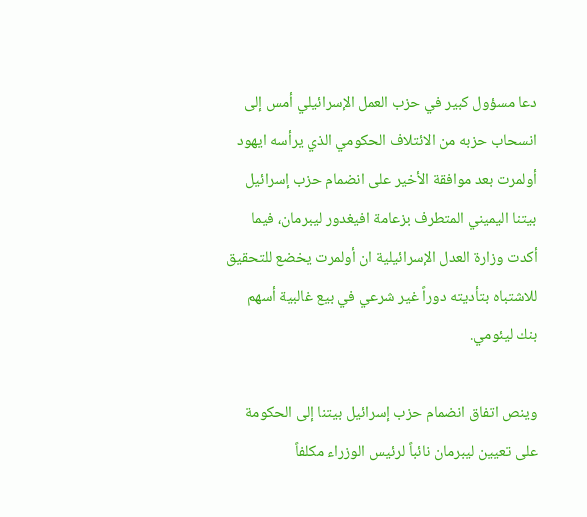دعا مسؤول كبير في حزب العمل الإسرائيلي أمس إلى انسحاب حزبه من الائتلاف الحكومي الذي يرأسه ايهود أولمرت بعد موافقة الأخير على انضمام حزب إسرائيل بيتنا اليميني المتطرف بزعامة افيغدور ليبرمان، فيما أكدت وزارة العدل الإسرائيلية ان أولمرت يخضع للتحقيق للاشتباه بتأديته دوراً غير شرعي في بيع غالبية أسهم بنك ليئومي.

وينص اتفاق انضمام حزب إسرائيل بيتنا إلى الحكومة على تعيين ليبرمان نائباً لرئيس الوزراء مكلفاً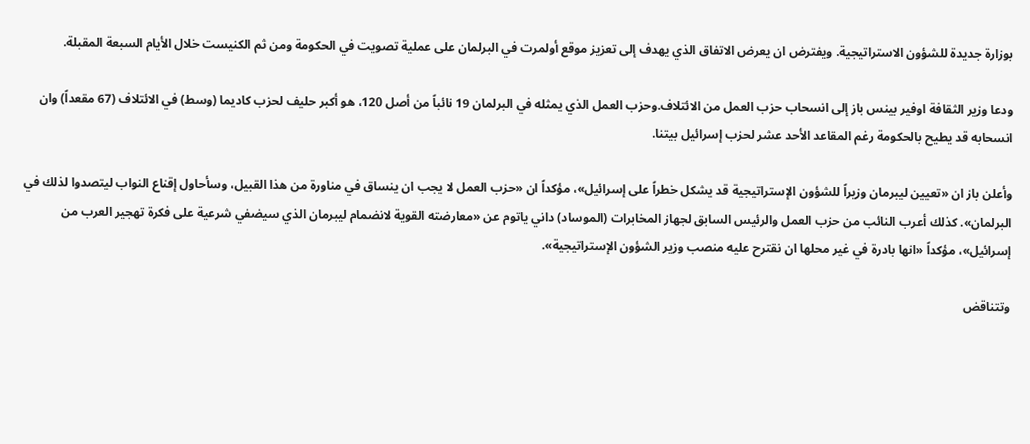بوزارة جديدة للشؤون الاستراتيجية. ويفترض ان يعرض الاتفاق الذي يهدف إلى تعزيز موقع أولمرت في البرلمان على عملية تصويت في الحكومة ومن ثم الكنيست خلال الأيام السبعة المقبلة.

ودعا وزير الثقافة اوفير بينس باز إلى انسحاب حزب العمل من الائتلاف.وحزب العمل الذي يمثله في البرلمان 19 نائباً من أصل 120، هو أكبر حليف لحزب كاديما (وسط) في الائتلاف (67 مقعداً) وان انسحابه قد يطيح بالحكومة رغم المقاعد الأحد عشر لحزب إسرائيل بيتنا.

وأعلن باز ان «تعيين ليبرمان وزيراً للشؤون الإستراتيجية قد يشكل خطراً على إسرائيل»، مؤكداً ان «حزب العمل لا يجب ان ينساق في مناورة من هذا القبيل، وسأحاول إقناع النواب ليتصدوا لذلك في البرلمان». كذلك أعرب النائب من حزب العمل والرئيس السابق لجهاز المخابرات (الموساد) داني ياتوم عن «معارضته القوية لانضمام ليبرمان الذي سيضفي شرعية على فكرة تهجير العرب من إسرائيل»، مؤكداً «انها بادرة في غير محلها ان نقترح عليه منصب وزير الشؤون الإستراتيجية».

وتتناقض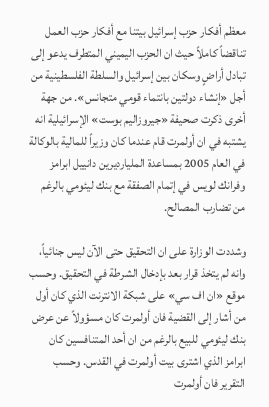معظم أفكار حزب إسرائيل بيتنا مع أفكار حزب العمل تناقضاً كاملاً حيث ان الحزب اليميني المتطرف يدعو إلى تبادل أراضٍ وسكان بين إسرائيل والسلطة الفلسطينية من أجل «إنشاء دولتين بانتماء قومي متجانس». من جهة أخرى ذكرت صحيفة «جيروزاليم بوست» الإسرائيلية انه يشتبه في ان أولمرت قام عندما كان وزيراً للمالية بالوكالة في العام 2005 بمساعدة المليارديرين دانييل ابرامز وفرانك لويس في إتمام الصفقة مع بنك ليئومي بالرغم من تضارب المصالح.

وشددت الوزارة على ان التحقيق حتى الآن ليس جنائياً، وانه لم يتخذ قرار بعد بإدخال الشرطة في التحقيق. وحسب موقع «ان اف سي» على شبكة الانترنت الذي كان أول من أشار إلى القضية فان أولمرت كان مسؤولاً عن عرض بنك ليئومي للبيع بالرغم من ان أحد المتنافسين كان ابرامز الذي اشترى بيت أولمرت في القدس. وحسب التقرير فان أولمرت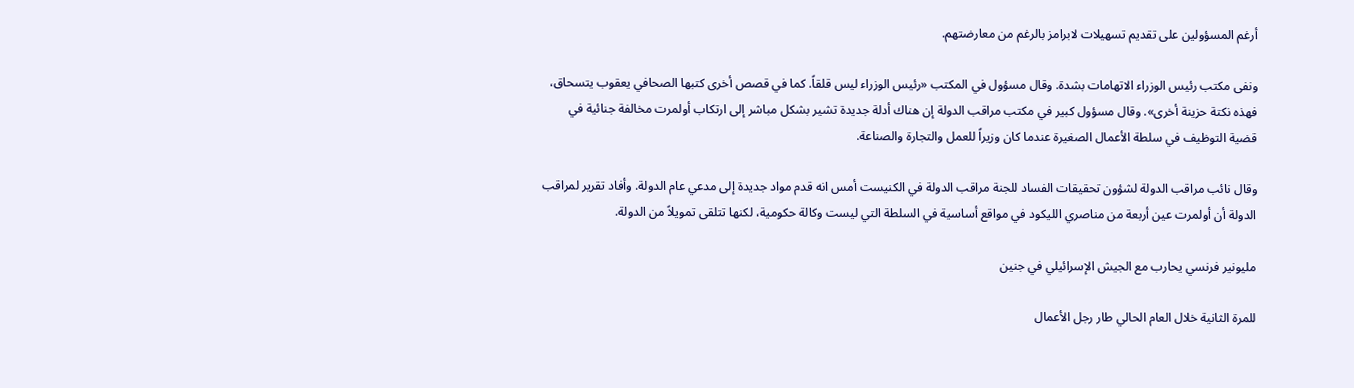أرغم المسؤولين على تقديم تسهيلات لابرامز بالرغم من معارضتهم.

ونفى مكتب رئيس الوزراء الاتهامات بشدة. وقال مسؤول في المكتب «رئيس الوزراء ليس قلقاً. كما في قصص أخرى كتبها الصحافي يعقوب يتسحاق، فهذه نكتة حزينة أخرى». وقال مسؤول كبير في مكتب مراقب الدولة إن هناك أدلة جديدة تشير بشكل مباشر إلى ارتكاب أولمرت مخالفة جنائية في قضية التوظيف في سلطة الأعمال الصغيرة عندما كان وزيراً للعمل والتجارة والصناعة.

وقال نائب مراقب الدولة لشؤون تحقيقات الفساد للجنة مراقب الدولة في الكنيست أمس انه قدم مواد جديدة إلى مدعي عام الدولة. وأفاد تقرير لمراقب الدولة أن أولمرت عين أربعة من مناصري الليكود في مواقع أساسية في السلطة التي ليست وكالة حكومية، لكنها تتلقى تمويلاً من الدولة.

مليونير فرنسي يحارب مع الجيش الإسرائيلي في جنين

للمرة الثانية خلال العام الحالي طار رجل الأعمال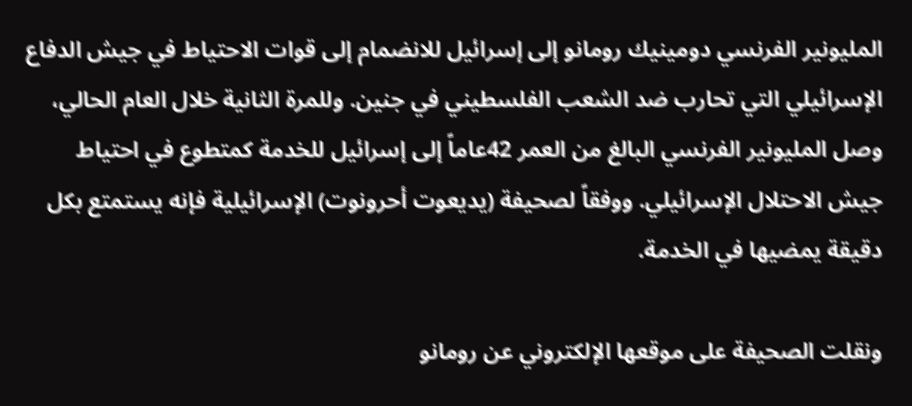المليونير الفرنسي دومينيك رومانو إلى إسرائيل للانضمام إلى قوات الاحتياط في جيش الدفاع الإسرائيلي التي تحارب ضد الشعب الفلسطيني في جنين. وللمرة الثانية خلال العام الحالي، وصل المليونير الفرنسي البالغ من العمر 42عاماً إلى إسرائيل للخدمة كمتطوع في احتياط جيش الاحتلال الإسرائيلي. ووفقاً لصحيفة (يديعوت أحرونوت) الإسرائيلية فإنه يستمتع بكل دقيقة يمضيها في الخدمة.

ونقلت الصحيفة على موقعها الإلكتروني عن رومانو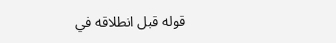قوله قبل انطلاقه في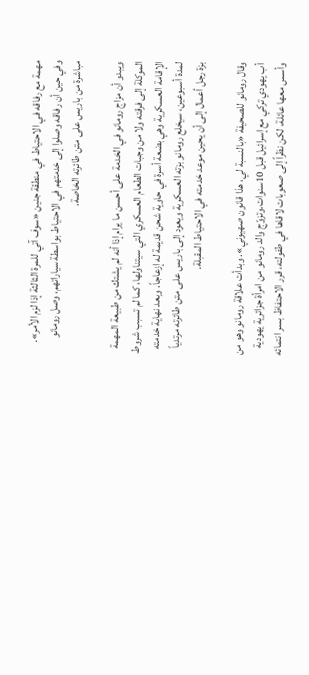مهمة مع رفاقه في الاحتياط في منطقة جنين «سوف آتي للمرة الثالثة إذا لزم الأمر». وفي حين أن رفاقه وصلوا إلى خدمتهم في الاحتياط بواسطة سياراتهم، وصل رومانو مباشرة من باريس على متن طائرته الخاصة.

ويبدو أن مزاج رومانو في الخدمة على أحسن ما يرام إذا أنه لم يشتك من طبيعة المهمة الموكلة إلى فرقته ولا من وجبات الطعام العسكري التي سيتناولها، كما لم تسبب شروط الإقامة العسكرية وهي بضعة أسرة في حاوية شحن قديمة له إزعاجاً. وبعد نهاية خدمته لمدة أسبوعين، سيخلع رومانو بزته العسكرية ويعود إلى باريس على متن طائرته مرتدياً بزة رجل أعمال إلى أن يحين موعد خدمته في الاحتياط المقبلة.

وقال رومانو للصحيفة «بالنسبة لي، هذا قانون صهيوني». وبدأت علاقة رومانو وهو من أب يهودي تركي مع إسرائيل قبل 10سنوات.وتزوّج والد رومانو من امرأة جزائرية يهودية وأسس معها عائلة، لكن نظراً إلى صعوبات لاقاها في طفولته، قرر الاحتفاظ بسر انتمائه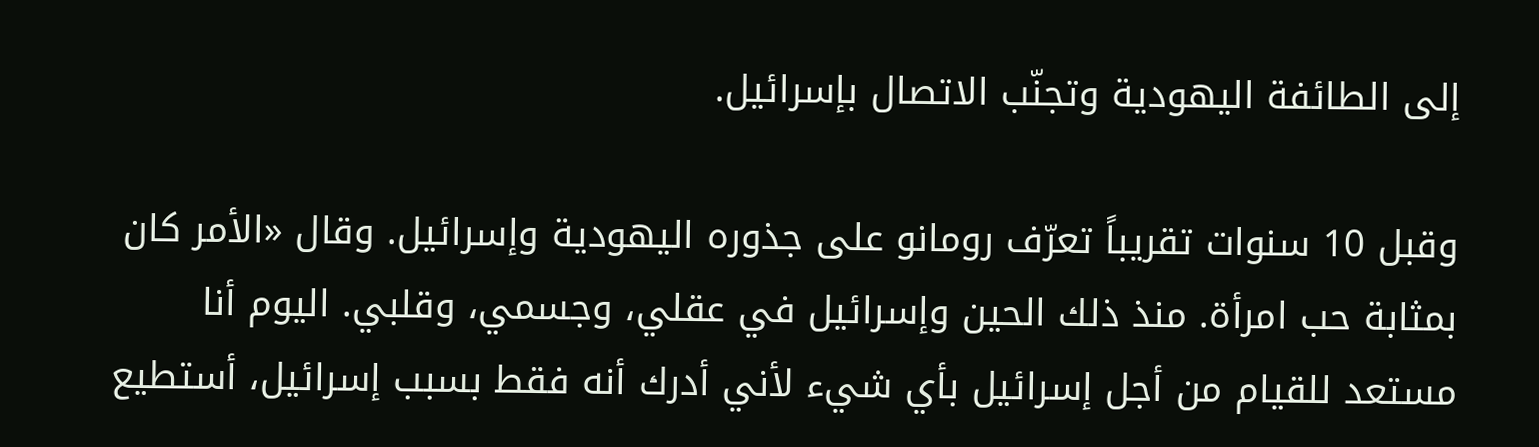إلى الطائفة اليهودية وتجنّب الاتصال بإسرائيل.

وقبل 10 سنوات تقريباً تعرّف رومانو على جذوره اليهودية وإسرائيل. وقال «الأمر كان بمثابة حب امرأة. منذ ذلك الحين وإسرائيل في عقلي، وجسمي، وقلبي. اليوم أنا مستعد للقيام من أجل إسرائيل بأي شيء لأني أدرك أنه فقط بسبب إسرائيل، أستطيع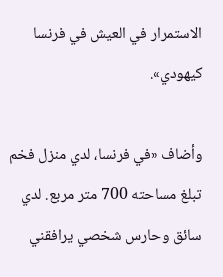الاستمرار في العيش في فرنسا كيهودي».

وأضاف «في فرنسا، لدي منزل فخم تبلغ مساحته 700 متر مربع. لدي سائق وحارس شخصي يرافقني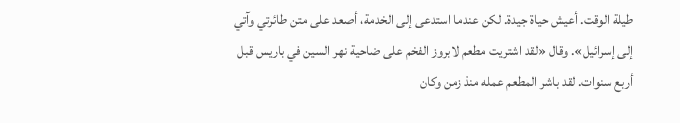طيلة الوقت. أعيش حياة جيدة. لكن عندما استدعى إلى الخدمة، أصعد على متن طائرتي وآتي إلى إسرائيل». وقال «لقد اشتريت مطعم لابروز الفخم على ضاحية نهر السين في باريس قبل أربع سنوات. لقد باشر المطعم عمله منذ زمن وكان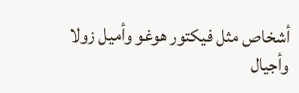أشخاص مثل فيكتور هوغو وأميل زولا وأجيال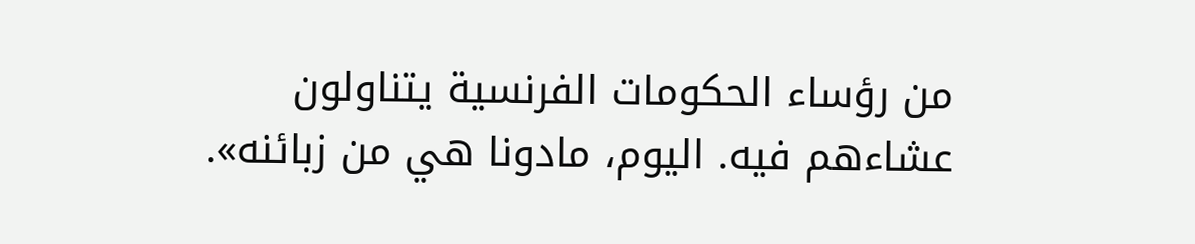من رؤساء الحكومات الفرنسية يتناولون عشاءهم فيه. اليوم، مادونا هي من زبائنه».